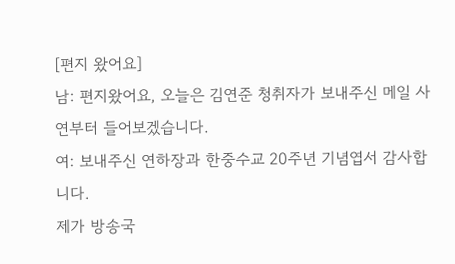[편지 왔어요]
남: 편지왔어요, 오늘은 김연준 청취자가 보내주신 메일 사연부터 들어보겠습니다.
여: 보내주신 연하장과 한중수교 20주년 기념엽서 감사합니다.
제가 방송국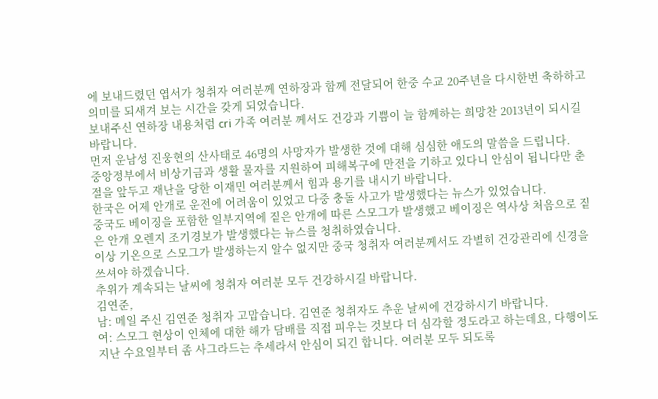에 보내드렸던 엽서가 청취자 여러분께 연하장과 함께 전달되어 한중 수교 20주년을 다시한번 축하하고 의미를 되새겨 보는 시간을 갖게 되었습니다.
보내주신 연하장 내용처럼 cri 가족 여러분 께서도 건강과 기쁨이 늘 함께하는 희망찬 2013년이 되시길 바랍니다.
먼저 운남성 진웅현의 산사태로 46명의 사망자가 발생한 것에 대해 심심한 애도의 말씀을 드립니다.
중앙정부에서 비상기금과 생활 물자를 지원하여 피해복구에 만전을 기하고 있다니 안심이 됩니다만 춘절을 앞두고 재난을 당한 이재민 여러분께서 힘과 용기를 내시기 바랍니다.
한국은 어제 안개로 운전에 어려움이 있었고 다중 충돌 사고가 발생했다는 뉴스가 있었습니다.
중국도 베이징을 포함한 일부지역에 짙은 안개에 따른 스모그가 발생했고 베이징은 역사상 처음으로 짙은 안개 오렌지 조기경보가 발생했다는 뉴스를 청취하였습니다.
이상 기온으로 스모그가 발생하는지 알수 없지만 중국 청취자 여러분께서도 각별히 건강관리에 신경을 쓰셔야 하겠습니다.
추위가 계속되는 날씨에 청취자 여러분 모두 건강하시길 바랍니다.
김연준,
남: 메일 주신 김연준 청취자 고맙습니다. 김연준 청취자도 추운 날씨에 건강하시기 바랍니다.
여: 스모그 현상이 인체에 대한 해가 담배를 직접 피우는 것보다 더 심각할 정도라고 하는데요, 다행이도 지난 수요일부터 좀 사그라드는 추세라서 안심이 되긴 합니다. 여러분 모두 되도록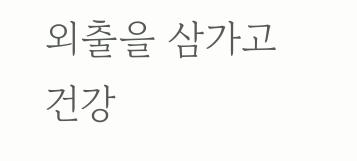외출을 삼가고 건강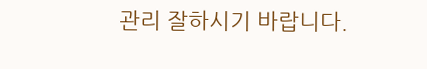관리 잘하시기 바랍니다.